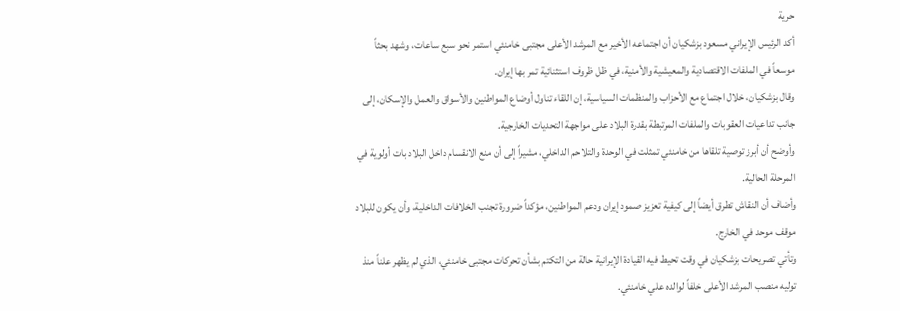حرية
أكد الرئيس الإيراني مسعود بزشكيان أن اجتماعه الأخير مع المرشد الأعلى مجتبى خامنئي استمر نحو سبع ساعات، وشهد بحثاً موسعاً في الملفات الاقتصادية والمعيشية والأمنية، في ظل ظروف استثنائية تمر بها إيران.
وقال بزشكيان، خلال اجتماع مع الأحزاب والمنظمات السياسية، إن اللقاء تناول أوضاع المواطنين والأسواق والعمل والإسكان، إلى جانب تداعيات العقوبات والملفات المرتبطة بقدرة البلاد على مواجهة التحديات الخارجية.
وأوضح أن أبرز توصية تلقاها من خامنئي تمثلت في الوحدة والتلاحم الداخلي، مشيراً إلى أن منع الانقسام داخل البلاد بات أولوية في المرحلة الحالية.
وأضاف أن النقاش تطرق أيضاً إلى كيفية تعزيز صمود إيران ودعم المواطنين، مؤكداً ضرورة تجنب الخلافات الداخلية، وأن يكون للبلاد موقف موحد في الخارج.
وتأتي تصريحات بزشكيان في وقت تحيط فيه القيادة الإيرانية حالة من التكتم بشأن تحركات مجتبى خامنئي، الذي لم يظهر علناً منذ توليه منصب المرشد الأعلى خلفاً لوالده علي خامنئي.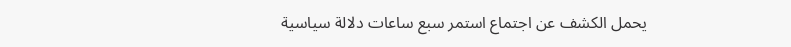يحمل الكشف عن اجتماع استمر سبع ساعات دلالة سياسية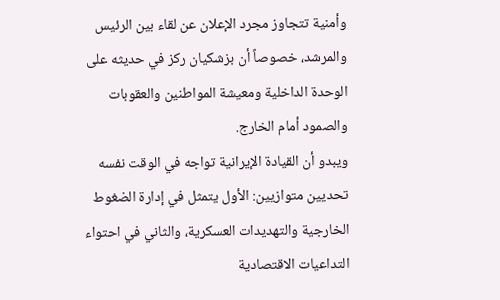وأمنية تتجاوز مجرد الإعلان عن لقاء بين الرئيس والمرشد، خصوصاً أن بزشكيان ركز في حديثه على الوحدة الداخلية ومعيشة المواطنين والعقوبات والصمود أمام الخارج.
ويبدو أن القيادة الإيرانية تواجه في الوقت نفسه تحديين متوازيين: الأول يتمثل في إدارة الضغوط الخارجية والتهديدات العسكرية، والثاني في احتواء التداعيات الاقتصادية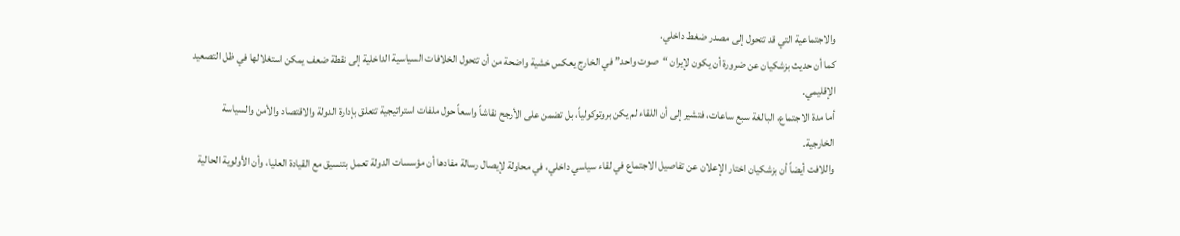والاجتماعية التي قد تتحول إلى مصدر ضغط داخلي.
كما أن حديث بزشكيان عن ضرورة أن يكون لإيران “صوت واحد” في الخارج يعكس خشية واضحة من أن تتحول الخلافات السياسية الداخلية إلى نقطة ضعف يمكن استغلالها في ظل التصعيد الإقليمي.
أما مدة الاجتماع، البالغة سبع ساعات، فتشير إلى أن اللقاء لم يكن بروتوكولياً، بل تضمن على الأرجح نقاشاً واسعاً حول ملفات استراتيجية تتعلق بإدارة الدولة والاقتصاد والأمن والسياسة الخارجية.
واللافت أيضاً أن بزشكيان اختار الإعلان عن تفاصيل الاجتماع في لقاء سياسي داخلي، في محاولة لإيصال رسالة مفادها أن مؤسسات الدولة تعمل بتنسيق مع القيادة العليا، وأن الأولوية الحالية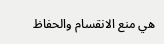هي منع الانقسام والحفاظ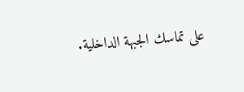على تماسك الجبهة الداخلية.